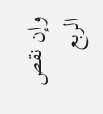وإن نقص الربع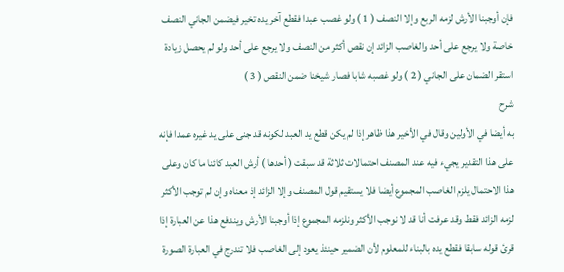فإن أوجبنا الأرش لزمه الربع وإلا النصف ( 1 ) ولو غصب عبدا فقطع آخر يده تخير فيضمن الجاني النصف خاصة ولا يرجع على أحد والغاصب الزائد إن نقص أكثر من النصف ولا يرجع على أحد ولو لم يحصل زيادة استقر الضمان على الجاني ( 2 ) ولو غصبه شابا فصار شيخنا ضمن النقص ( 3 )
شرح
به أيضا في الأولين وقال في الأخير هذا ظاهر إذا لم يكن قطع يد العبد لكونه قد جنى على يد غيره عمدا فإنه على هذا التقدير يجيء فيه عند المصنف احتمالات ثلاثة قد سبقت ( أحدها ) أرش العبد كائنا ما كان وعلى هذا الاحتمال يلزم الغاصب المجموع أيضا فلا يستقيم قول المصنف وإلا الزائد إذ معناه وإن لم توجب الأكثر لزمه الزائد فقط وقد عرفت أنا قد لا نوجب الأكثر ونلزمه المجموع إذا أوجبنا الأرش ويندفع هذا عن العبارة إذا قرئ قوله سابقا فقطع يده بالبناء للمعلوم لأن الضمير حينئذ يعود إلى الغاصب فلا تندرج في العبارة الصورة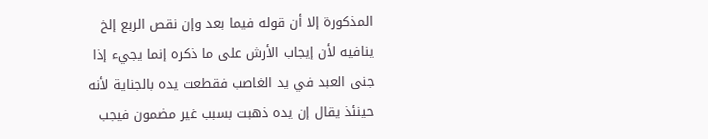المذكورة إلا أن قوله فيما بعد وإن نقص الربع إلخ ينافيه لأن إيجاب الأرش على ما ذكره إنما يجيء إذا جنى العبد في يد الغاصب فقطعت يده بالجناية لأنه حينئذ يقال إن يده ذهبت بسبب غير مضمون فيجب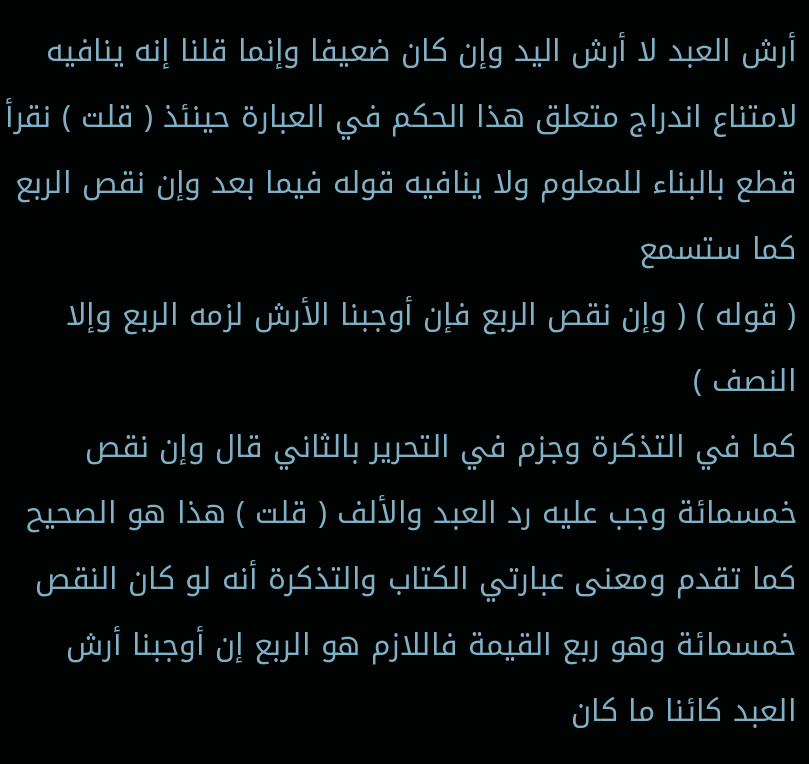أرش العبد لا أرش اليد وإن كان ضعيفا وإنما قلنا إنه ينافيه لامتناع اندراج متعلق هذا الحكم في العبارة حينئذ ( قلت ) نقرأ قطع بالبناء للمعلوم ولا ينافيه قوله فيما بعد وإن نقص الربع كما ستسمع
( قوله ) ( وإن نقص الربع فإن أوجبنا الأرش لزمه الربع وإلا النصف )
كما في التذكرة وجزم في التحرير بالثاني قال وإن نقص خمسمائة وجب عليه رد العبد والألف ( قلت ) هذا هو الصحيح كما تقدم ومعنى عبارتي الكتاب والتذكرة أنه لو كان النقص خمسمائة وهو ربع القيمة فاللازم هو الربع إن أوجبنا أرش العبد كائنا ما كان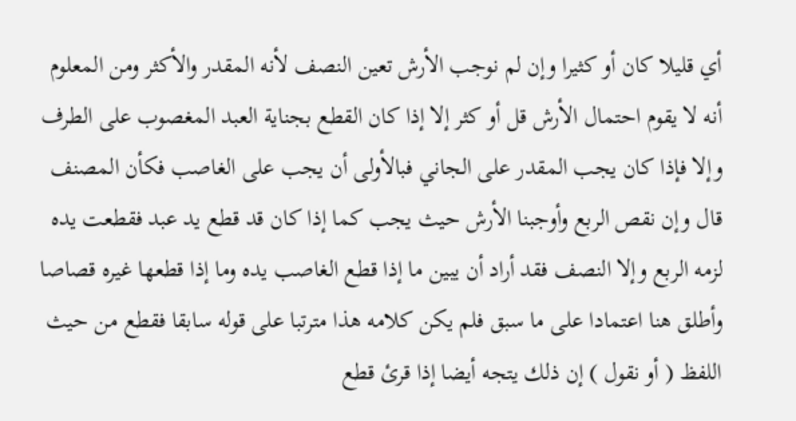أي قليلا كان أو كثيرا وإن لم نوجب الأرش تعين النصف لأنه المقدر والأكثر ومن المعلوم أنه لا يقوم احتمال الأرش قل أو كثر إلا إذا كان القطع بجناية العبد المغصوب على الطرف وإلا فإذا كان يجب المقدر على الجاني فبالأولى أن يجب على الغاصب فكأن المصنف قال وإن نقص الربع وأوجبنا الأرش حيث يجب كما إذا كان قد قطع يد عبد فقطعت يده لزمه الربع وإلا النصف فقد أراد أن يبين ما إذا قطع الغاصب يده وما إذا قطعها غيره قصاصا وأطلق هنا اعتمادا على ما سبق فلم يكن كلامه هذا مترتبا على قوله سابقا فقطع من حيث اللفظ ( أو نقول ) إن ذلك يتجه أيضا إذا قرئ قطع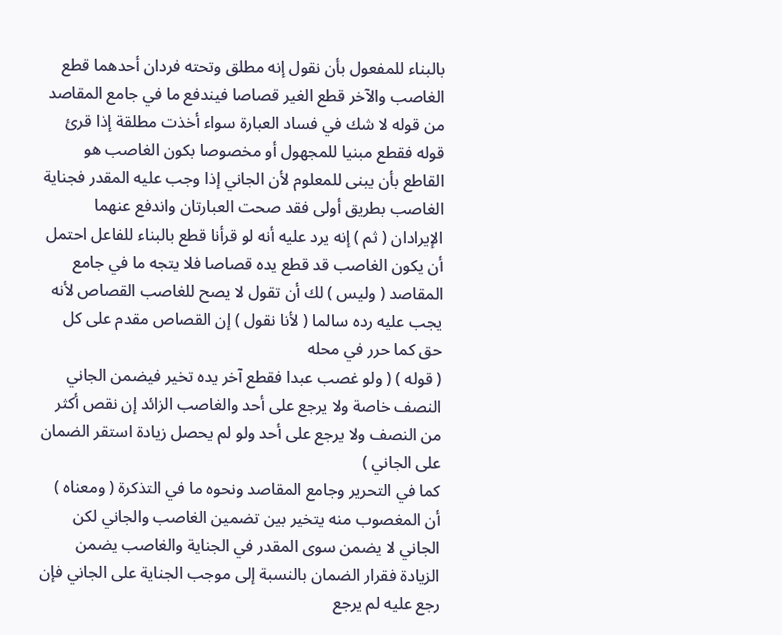بالبناء للمفعول بأن نقول إنه مطلق وتحته فردان أحدهما قطع الغاصب والآخر قطع الغير قصاصا فيندفع ما في جامع المقاصد من قوله لا شك في فساد العبارة سواء أخذت مطلقة إذا قرئ قوله فقطع مبنيا للمجهول أو مخصوصا بكون الغاصب هو القاطع بأن يبنى للمعلوم لأن الجاني إذا وجب عليه المقدر فجناية الغاصب بطريق أولى فقد صحت العبارتان واندفع عنهما الإيرادان ( ثم ) إنه يرد عليه أنه لو قرأنا قطع بالبناء للفاعل احتمل أن يكون الغاصب قد قطع يده قصاصا فلا يتجه ما في جامع المقاصد ( وليس ) لك أن تقول لا يصح للغاصب القصاص لأنه يجب عليه رده سالما ( لأنا نقول ) إن القصاص مقدم على كل حق كما حرر في محله
( قوله ) ( ولو غصب عبدا فقطع آخر يده تخير فيضمن الجاني النصف خاصة ولا يرجع على أحد والغاصب الزائد إن نقص أكثر من النصف ولا يرجع على أحد ولو لم يحصل زيادة استقر الضمان على الجاني )
كما في التحرير وجامع المقاصد ونحوه ما في التذكرة ( ومعناه ) أن المغصوب منه يتخير بين تضمين الغاصب والجاني لكن الجاني لا يضمن سوى المقدر في الجناية والغاصب يضمن الزيادة فقرار الضمان بالنسبة إلى موجب الجناية على الجاني فإن رجع عليه لم يرجع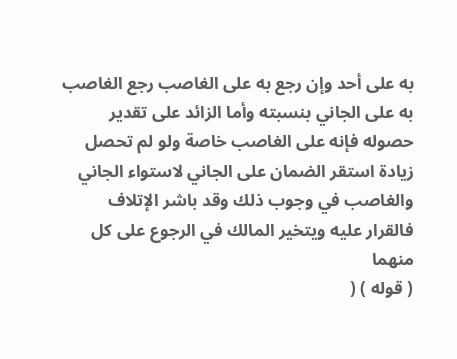به على أحد وإن رجع به على الغاصب رجع الغاصب به على الجاني بنسبته وأما الزائد على تقدير حصوله فإنه على الغاصب خاصة ولو لم تحصل زيادة استقر الضمان على الجاني لاستواء الجاني والغاصب في وجوب ذلك وقد باشر الإتلاف فالقرار عليه ويتخير المالك في الرجوع على كل منهما
( قوله ) (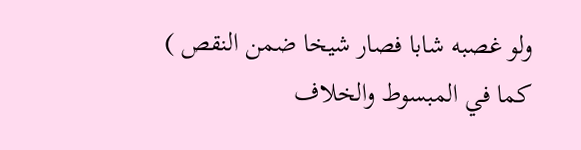ولو غصبه شابا فصار شيخا ضمن النقص )
كما في المبسوط والخلاف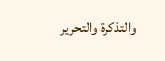والتذكرة والتحرير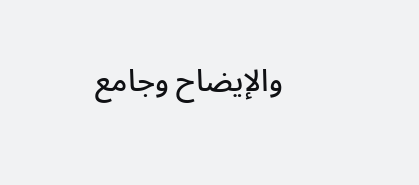والإيضاح وجامع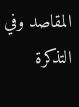المقاصد وفي التذكرة